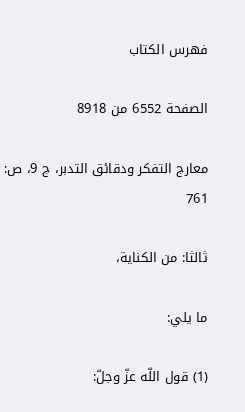فهرس الكتاب

الصفحة 6552 من 8918

معارج التفكر ودقائق التدبر، ج 9، ص: 761

ثالثا: من الكناية،

ما يلي:

(1) قول اللّه عزّ وجلّ: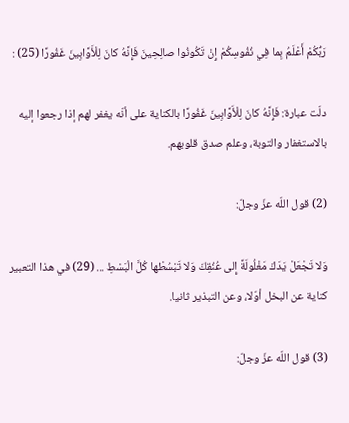رَبُّكُمْ أَعْلَمُ بِما فِي نُفُوسِكُمْ إِنْ تَكُونُوا صالِحِينَ فَإِنَّهُ كانَ لِلْأَوَّابِينَ غَفُورًا (25) :

دلّت عبارة: فَإِنَّهُ كانَ لِلْأَوَّابِينَ غَفُورًا بالكناية على أنّه يغفر لهم إذا رجعوا إليه بالاستغفار والتوبة، وعلم صدق قلوبهم.

(2) قول اللّه عزّ وجلّ:

وَلا تَجْعَلْ يَدَكَ مَغْلُولَةً إِلى عُنُقِكَ وَلا تَبْسُطْها كُلَّ الْبَسْطِ ... (29) في هذا التعبير كناية عن البخل أوّلا، وعن التبذير ثانيا.

(3) قول اللّه عزّ وجلّ: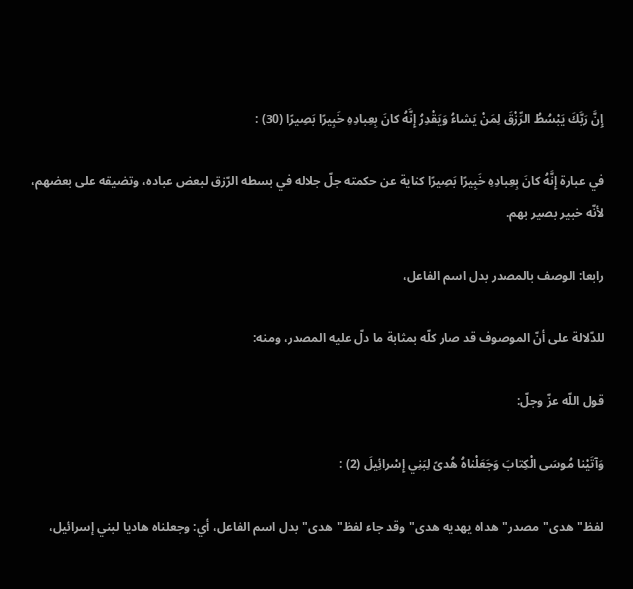إِنَّ رَبَّكَ يَبْسُطُ الرِّزْقَ لِمَنْ يَشاءُ وَيَقْدِرُ إِنَّهُ كانَ بِعِبادِهِ خَبِيرًا بَصِيرًا (30) :

في عبارة إِنَّهُ كانَ بِعِبادِهِ خَبِيرًا بَصِيرًا كناية عن حكمته جلّ جلاله في بسطه الرّزق لبعض عباده، وتضيقه على بعضهم، لأنّه خبير بصير بهم.

رابعا: الوصف بالمصدر بدل اسم الفاعل،

للدّلالة على أنّ الموصوف قد صار كلّه بمثابة ما دلّ عليه المصدر، ومنه:

قول اللّه عزّ وجلّ:

وَآتَيْنا مُوسَى الْكِتابَ وَجَعَلْناهُ هُدىً لِبَنِي إِسْرائِيلَ (2) :

لفظ"هدى"مصدر"هداه يهديه هدى"وقد جاء لفظ"هدى"بدل اسم الفاعل، أي: وجعلناه هاديا لبني إسرائيل،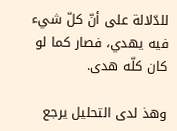للدّلالة على أنّ كلّ شيء فيه يهدي، فصار كما لو كان كلّه هدى.

وهذ لدى التحليل يرجع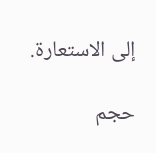إلى الاستعارة.

حجم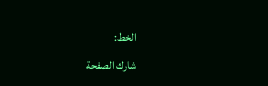الخط:
شارك الصفحة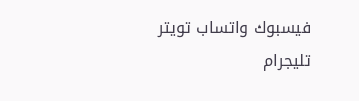فيسبوك واتساب تويتر تليجرام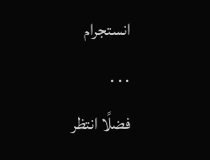انستجرام
. . .
فضلًا انتظر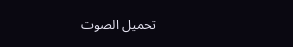تحميل الصوت